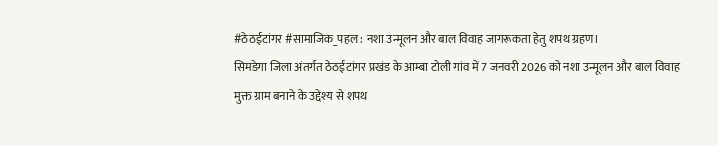#ठेठईटांगर #सामाजिक_पहल : नशा उन्मूलन और बाल विवाह जागरूकता हेतु शपथ ग्रहण।
सिमडेगा जिला अंतर्गत ठेठईटांगर प्रखंड के आम्बा टोली गांव में 7 जनवरी 2026 को नशा उन्मूलन और बाल विवाह मुक्त ग्राम बनाने के उद्देश्य से शपथ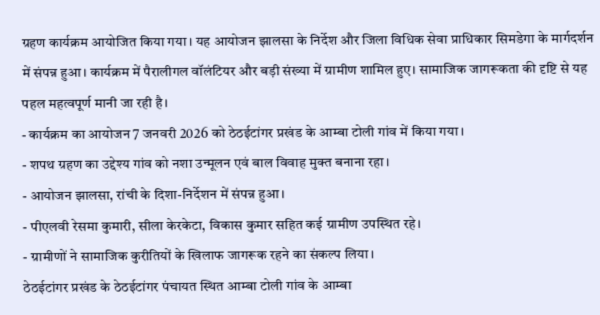ग्रहण कार्यक्रम आयोजित किया गया। यह आयोजन झालसा के निर्देश और जिला विधिक सेवा प्राधिकार सिमडेगा के मार्गदर्शन में संपन्न हुआ। कार्यक्रम में पैरालीगल वॉलंटियर और बड़ी संख्या में ग्रामीण शामिल हुए। सामाजिक जागरूकता की दृष्टि से यह पहल महत्वपूर्ण मानी जा रही है।
- कार्यक्रम का आयोजन 7 जनवरी 2026 को ठेठईटांगर प्रखंड के आम्बा टोली गांव में किया गया।
- शपथ ग्रहण का उद्देश्य गांव को नशा उन्मूलन एवं बाल विवाह मुक्त बनाना रहा।
- आयोजन झालसा, रांची के दिशा-निर्देशन में संपन्न हुआ।
- पीएलवी रेसमा कुमारी, सीला केरकेटा, विकास कुमार सहित कई ग्रामीण उपस्थित रहे।
- ग्रामीणों ने सामाजिक कुरीतियों के खिलाफ जागरूक रहने का संकल्प लिया।
ठेठईटांगर प्रखंड के ठेठईटांगर पंचायत स्थित आम्बा टोली गांव के आम्बा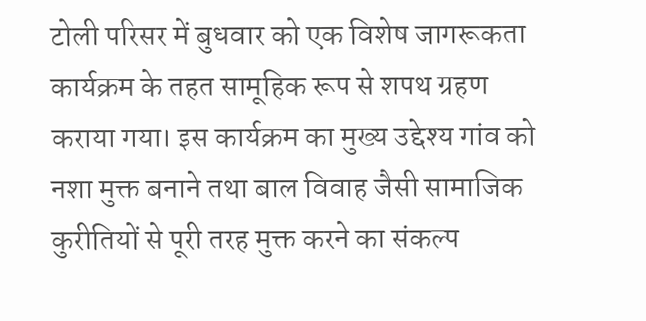टोली परिसर में बुधवार को एक विशेष जागरूकता कार्यक्रम के तहत सामूहिक रूप से शपथ ग्रहण कराया गया। इस कार्यक्रम का मुख्य उद्देश्य गांव को नशा मुक्त बनाने तथा बाल विवाह जैसी सामाजिक कुरीतियों से पूरी तरह मुक्त करने का संकल्प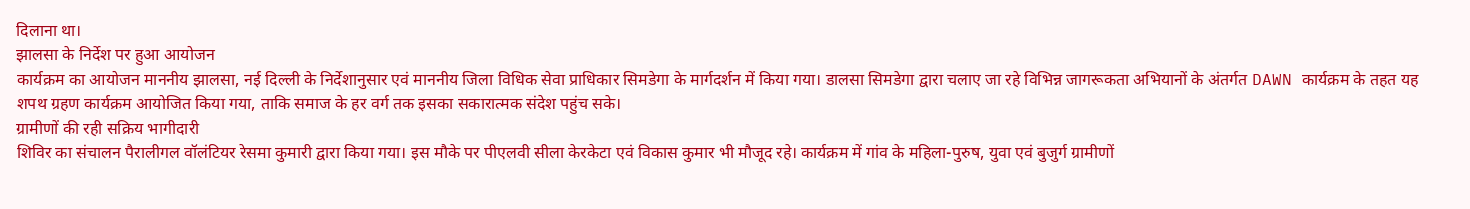दिलाना था।
झालसा के निर्देश पर हुआ आयोजन
कार्यक्रम का आयोजन माननीय झालसा, नई दिल्ली के निर्देशानुसार एवं माननीय जिला विधिक सेवा प्राधिकार सिमडेगा के मार्गदर्शन में किया गया। डालसा सिमडेगा द्वारा चलाए जा रहे विभिन्न जागरूकता अभियानों के अंतर्गत DAWN कार्यक्रम के तहत यह शपथ ग्रहण कार्यक्रम आयोजित किया गया, ताकि समाज के हर वर्ग तक इसका सकारात्मक संदेश पहुंच सके।
ग्रामीणों की रही सक्रिय भागीदारी
शिविर का संचालन पैरालीगल वॉलंटियर रेसमा कुमारी द्वारा किया गया। इस मौके पर पीएलवी सीला केरकेटा एवं विकास कुमार भी मौजूद रहे। कार्यक्रम में गांव के महिला-पुरुष, युवा एवं बुजुर्ग ग्रामीणों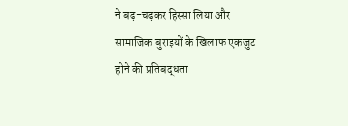ने बढ़-चढ़कर हिस्सा लिया और सामाजिक बुराइयों के खिलाफ एकजुट होने की प्रतिबद्धता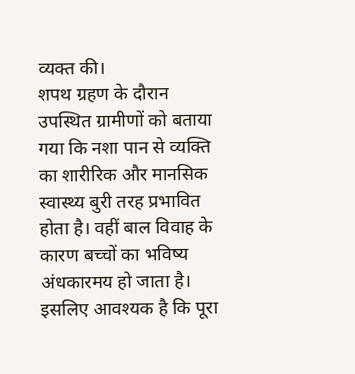व्यक्त की।
शपथ ग्रहण के दौरान उपस्थित ग्रामीणों को बताया गया कि नशा पान से व्यक्ति का शारीरिक और मानसिक स्वास्थ्य बुरी तरह प्रभावित होता है। वहीं बाल विवाह के कारण बच्चों का भविष्य अंधकारमय हो जाता है। इसलिए आवश्यक है कि पूरा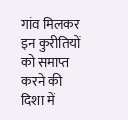गांव मिलकर इन कुरीतियों को समाप्त करने की दिशा में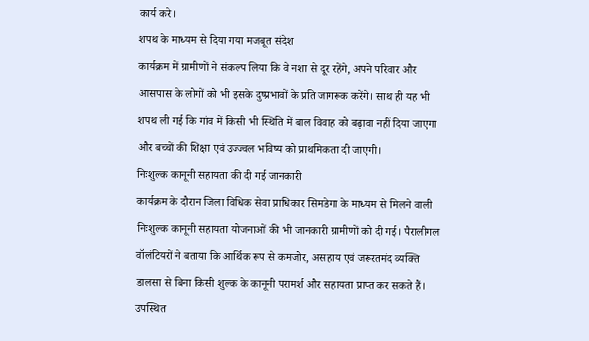कार्य करे।
शपथ के माध्यम से दिया गया मजबूत संदेश
कार्यक्रम में ग्रामीणों ने संकल्प लिया कि वे नशा से दूर रहेंगे, अपने परिवार और आसपास के लोगों को भी इसके दुष्प्रभावों के प्रति जागरूक करेंगे। साथ ही यह भी शपथ ली गई कि गांव में किसी भी स्थिति में बाल विवाह को बढ़ावा नहीं दिया जाएगा और बच्चों की शिक्षा एवं उज्ज्वल भविष्य को प्राथमिकता दी जाएगी।
निःशुल्क कानूनी सहायता की दी गई जानकारी
कार्यक्रम के दौरान जिला विधिक सेवा प्राधिकार सिमडेगा के माध्यम से मिलने वाली निःशुल्क कानूनी सहायता योजनाओं की भी जानकारी ग्रामीणों को दी गई। पैरालीगल वॉलंटियरों ने बताया कि आर्थिक रूप से कमजोर, असहाय एवं जरूरतमंद व्यक्ति डालसा से बिना किसी शुल्क के कानूनी परामर्श और सहायता प्राप्त कर सकते हैं।
उपस्थित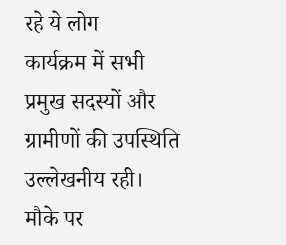रहे ये लोग
कार्यक्रम में सभी प्रमुख सदस्यों और ग्रामीणों की उपस्थिति उल्लेखनीय रही। मौके पर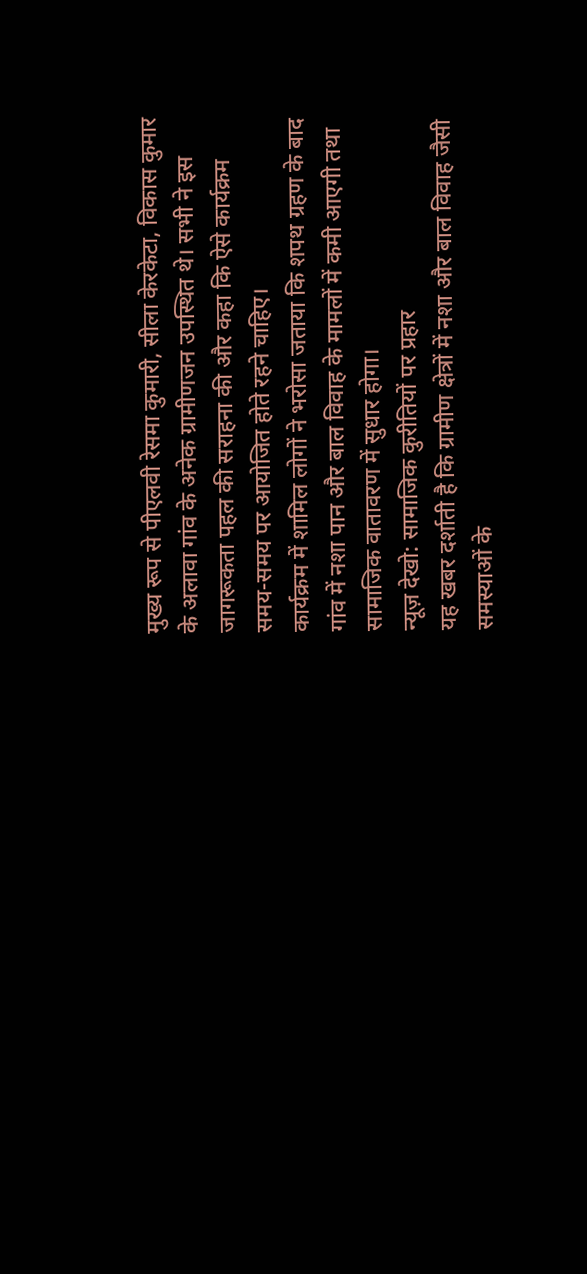मुख्य रूप से पीएलवी रेसमा कुमारी, सीला केरकेटा, विकास कुमार के अलावा गांव के अनेक ग्रामीणजन उपस्थित थे। सभी ने इस जागरूकता पहल की सराहना की और कहा कि ऐसे कार्यक्रम समय-समय पर आयोजित होते रहने चाहिए।
कार्यक्रम में शामिल लोगों ने भरोसा जताया कि शपथ ग्रहण के बाद गांव में नशा पान और बाल विवाह के मामलों में कमी आएगी तथा सामाजिक वातावरण में सुधार होगा।
न्यूज़ देखो: सामाजिक कुरीतियों पर प्रहार
यह खबर दर्शाती है कि ग्रामीण क्षेत्रों में नशा और बाल विवाह जैसी समस्याओं के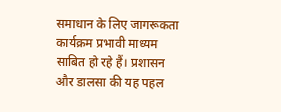समाधान के लिए जागरूकता कार्यक्रम प्रभावी माध्यम साबित हो रहे हैं। प्रशासन और डालसा की यह पहल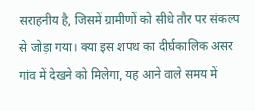सराहनीय है, जिसमें ग्रामीणों को सीधे तौर पर संकल्प से जोड़ा गया। क्या इस शपथ का दीर्घकालिक असर गांव में देखने को मिलेगा, यह आने वाले समय में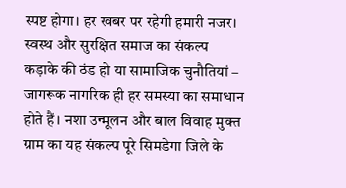स्पष्ट होगा। हर खबर पर रहेगी हमारी नजर।
स्वस्थ और सुरक्षित समाज का संकल्प
कड़ाके की ठंड हो या सामाजिक चुनौतियां – जागरूक नागरिक ही हर समस्या का समाधान होते हैं। नशा उन्मूलन और बाल विवाह मुक्त ग्राम का यह संकल्प पूरे सिमडेगा जिले के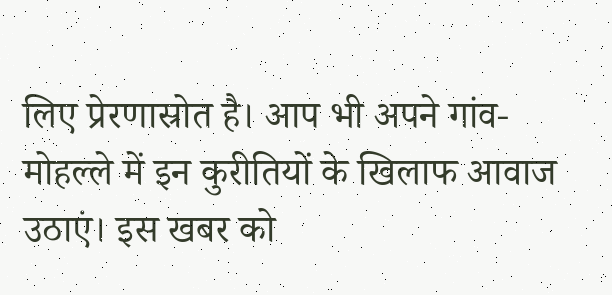लिए प्रेरणास्रोत है। आप भी अपने गांव-मोहल्ले में इन कुरीतियों के खिलाफ आवाज उठाएं। इस खबर को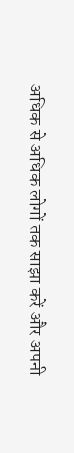अधिक से अधिक लोगों तक साझा करें और अपनी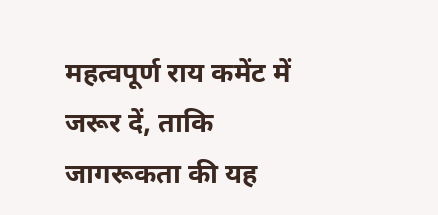महत्वपूर्ण राय कमेंट में जरूर दें, ताकि जागरूकता की यह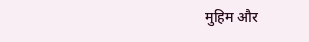मुहिम और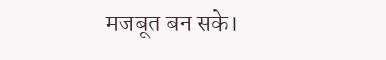मजबूत बन सके।